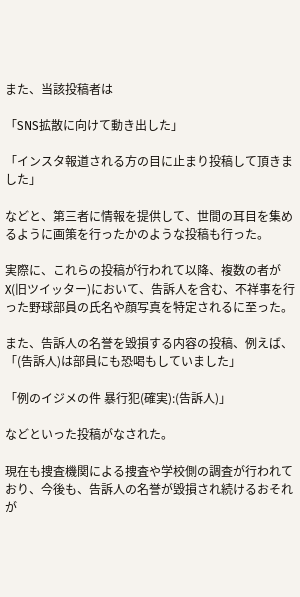また、当該投稿者は

「SNS拡散に向けて動き出した」

「インスタ報道される方の目に止まり投稿して頂きました」

などと、第三者に情報を提供して、世間の耳目を集めるように画策を行ったかのような投稿も行った。

実際に、これらの投稿が行われて以降、複数の者がX(旧ツイッター)において、告訴人を含む、不祥事を行った野球部員の氏名や顔写真を特定されるに至った。

また、告訴人の名誉を毀損する内容の投稿、例えば、「(告訴人)は部員にも恐喝もしていました」

「例のイジメの件 暴行犯(確実):(告訴人)」

などといった投稿がなされた。

現在も捜査機関による捜査や学校側の調査が行われており、今後も、告訴人の名誉が毀損され続けるおそれが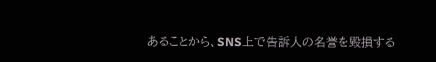あることから、SNS上で告訴人の名誉を毀損する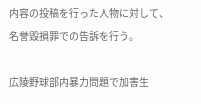内容の投稿を行った人物に対して、名誉毀損罪での告訴を行う。

広陵野球部内暴力問題で加害生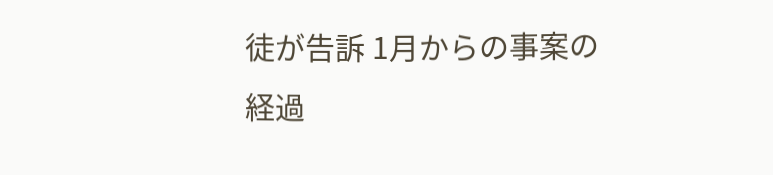徒が告訴 1月からの事案の経過